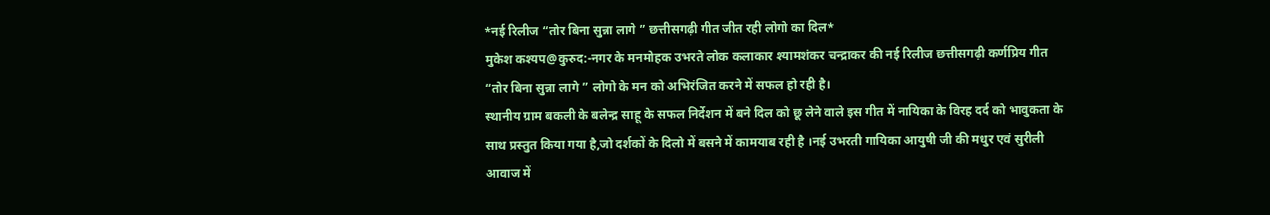*नई रिलीज “तोर बिना सुन्ना लागे ” छत्तीसगढ़ी गीत जीत रही लोगो का दिल*
मुकेश कश्यप@कुरुद:-नगर के मनमोहक उभरते लोक कलाकार श्यामशंकर चन्द्राकर की नई रिलीज छत्तीसगढ़ी कर्णप्रिय गीत “तोर बिना सुन्ना लागे ” लोगो के मन को अभिरंजित करने में सफल हो रही है।
स्थानीय ग्राम बकली के बलेन्द्र साहू के सफल निर्देशन में बने दिल को छू लेने वाले इस गीत में नायिका के विरह दर्द को भावुकता के साथ प्रस्तुत किया गया है,जो दर्शकों के दिलो में बसने में कामयाब रही है ।नई उभरती गायिका आयुषी जी की मधुर एवं सुरीली आवाज में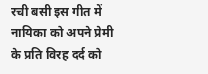रची बसी इस गीत में नायिका को अपने प्रेमी के प्रति विरह दर्द को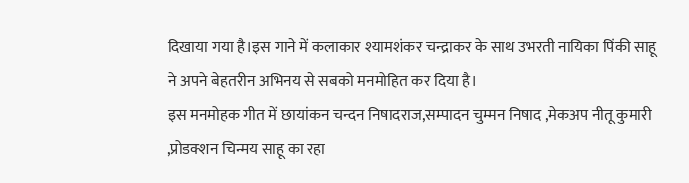दिखाया गया है।इस गाने में कलाकार श्यामशंकर चन्द्राकर के साथ उभरती नायिका पिंकी साहू ने अपने बेहतरीन अभिनय से सबको मनमोहित कर दिया है।
इस मनमोहक गीत में छायांकन चन्दन निषादराज,सम्पादन चुम्मन निषाद ,मेकअप नीतू कुमारी ,प्रोडक्शन चिन्मय साहू का रहा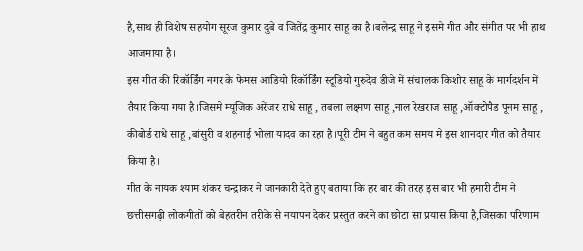है,साथ ही विशेष सहयोग सूरज कुमार दुबे व जितेंद्र कुमार साहू का है।बलेन्द्र साहू ने इसमे गीत और संगीत पर भी हाथ आजमाया है।
इस गीत की रिकॉर्डिंग नगर के फेमस आडियो रिकॉर्डिंग स्टूडियो गुरुदेव डीजे में संचालक किशोर साहू के मार्गदर्शन में तैयार किया गया है।जिसमे म्यूजिक अरेंजर राधे साहू , तबला लक्ष्मण साहू ,नाल रेखराज साहू ,ऑक्टोपैड पूनम साहू , कीबोर्ड राधे साहू ,बांसुरी व शहनाई भोला यादव का रहा है।पूरी टीम ने बहुत कम समय मे इस शानदार गीत को तैयार किया है।
गीत के नायक श्याम शंकर चन्द्राकर ने जानकारी देते हुए बताया कि हर बार की तरह इस बार भी हमारी टीम ने छत्तीसगढ़ी लोकगीतों को बेहतरीन तरीके से नयापन देकर प्रस्तुत करने का छोटा सा प्रयास किया है,जिसका परिणाम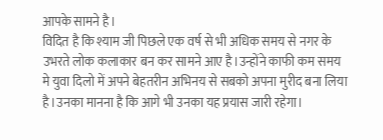आपके सामने है।
विदित है कि श्याम जी पिछले एक वर्ष से भी अधिक समय से नगर के उभरते लोक कलाकार बन कर सामने आए है।उन्होंने काफी कम समय मे युवा दिलो में अपने बेहतरीन अभिनय से सबको अपना मुरीद बना लिया है।उनका मानना है कि आगे भी उनका यह प्रयास जारी रहेगा।